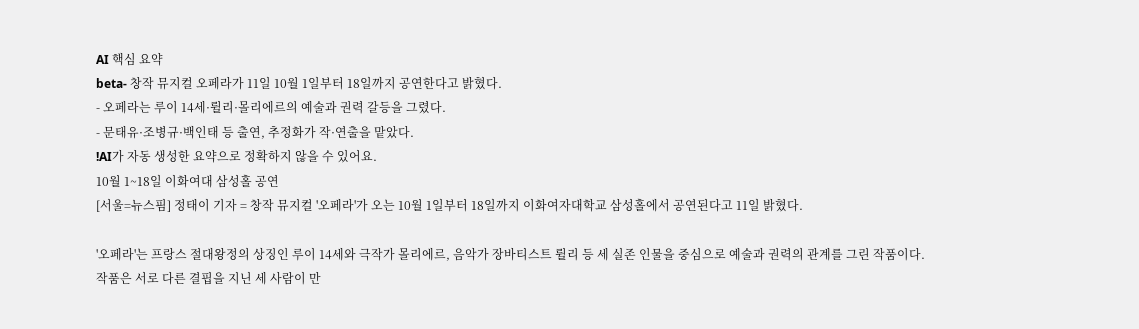AI 핵심 요약
beta- 창작 뮤지컬 오페라가 11일 10월 1일부터 18일까지 공연한다고 밝혔다.
- 오페라는 루이 14세·륄리·몰리에르의 예술과 권력 갈등을 그렸다.
- 문태유·조병규·백인태 등 출연, 추정화가 작·연출을 맡았다.
!AI가 자동 생성한 요약으로 정확하지 않을 수 있어요.
10월 1~18일 이화여대 삼성홀 공연
[서울=뉴스핌] 정태이 기자 = 창작 뮤지컬 '오페라'가 오는 10월 1일부터 18일까지 이화여자대학교 삼성홀에서 공연된다고 11일 밝혔다.

'오페라'는 프랑스 절대왕정의 상징인 루이 14세와 극작가 몰리에르, 음악가 장바티스트 륄리 등 세 실존 인물을 중심으로 예술과 권력의 관계를 그린 작품이다.
작품은 서로 다른 결핍을 지닌 세 사람이 만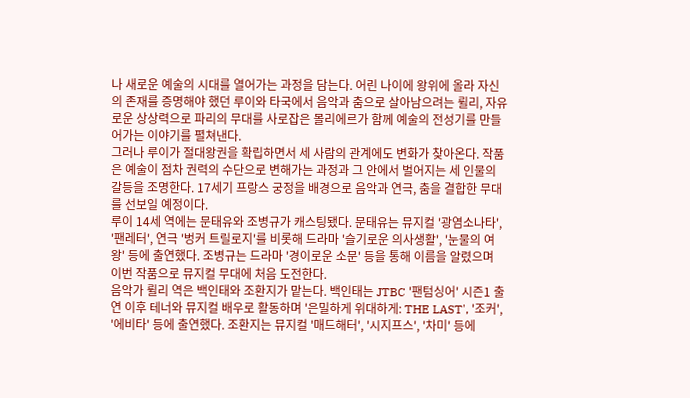나 새로운 예술의 시대를 열어가는 과정을 담는다. 어린 나이에 왕위에 올라 자신의 존재를 증명해야 했던 루이와 타국에서 음악과 춤으로 살아남으려는 륄리, 자유로운 상상력으로 파리의 무대를 사로잡은 몰리에르가 함께 예술의 전성기를 만들어가는 이야기를 펼쳐낸다.
그러나 루이가 절대왕권을 확립하면서 세 사람의 관계에도 변화가 찾아온다. 작품은 예술이 점차 권력의 수단으로 변해가는 과정과 그 안에서 벌어지는 세 인물의 갈등을 조명한다. 17세기 프랑스 궁정을 배경으로 음악과 연극, 춤을 결합한 무대를 선보일 예정이다.
루이 14세 역에는 문태유와 조병규가 캐스팅됐다. 문태유는 뮤지컬 '광염소나타', '팬레터', 연극 '벙커 트릴로지'를 비롯해 드라마 '슬기로운 의사생활', '눈물의 여왕' 등에 출연했다. 조병규는 드라마 '경이로운 소문' 등을 통해 이름을 알렸으며 이번 작품으로 뮤지컬 무대에 처음 도전한다.
음악가 륄리 역은 백인태와 조환지가 맡는다. 백인태는 JTBC '팬텀싱어' 시즌1 출연 이후 테너와 뮤지컬 배우로 활동하며 '은밀하게 위대하게: THE LAST', '조커', '에비타' 등에 출연했다. 조환지는 뮤지컬 '매드해터', '시지프스', '차미' 등에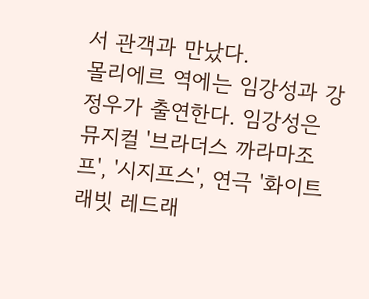서 관객과 만났다.
몰리에르 역에는 임강성과 강정우가 출연한다. 임강성은 뮤지컬 '브라더스 까라마조프', '시지프스', 연극 '화이트래빗 레드래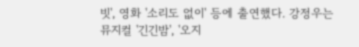빗', 영화 '소리도 없이' 등에 출연했다. 강정우는 뮤지컬 '긴긴밤', '오지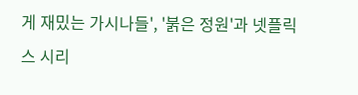게 재밌는 가시나들', '붉은 정원'과 넷플릭스 시리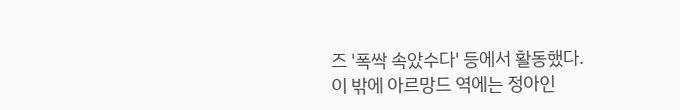즈 '폭싹 속았수다' 등에서 활동했다.
이 밖에 아르망드 역에는 정아인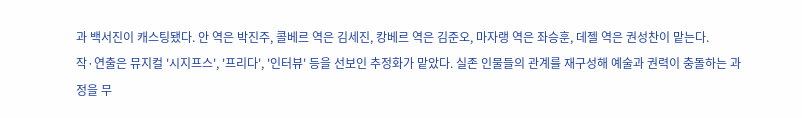과 백서진이 캐스팅됐다. 안 역은 박진주, 콜베르 역은 김세진, 캉베르 역은 김준오, 마자랭 역은 좌승훈, 데젤 역은 권성찬이 맡는다.
작·연출은 뮤지컬 '시지프스', '프리다', '인터뷰' 등을 선보인 추정화가 맡았다. 실존 인물들의 관계를 재구성해 예술과 권력이 충돌하는 과정을 무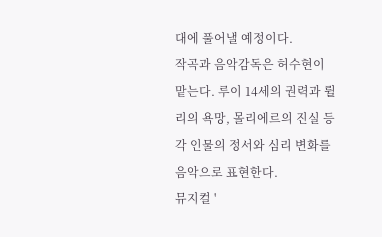대에 풀어낼 예정이다.
작곡과 음악감독은 허수현이 맡는다. 루이 14세의 권력과 륄리의 욕망, 몰리에르의 진실 등 각 인물의 정서와 심리 변화를 음악으로 표현한다.
뮤지컬 '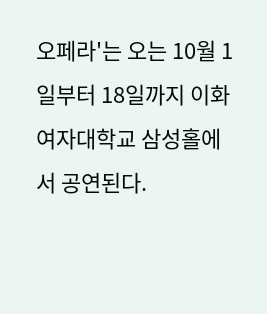오페라'는 오는 10월 1일부터 18일까지 이화여자대학교 삼성홀에서 공연된다.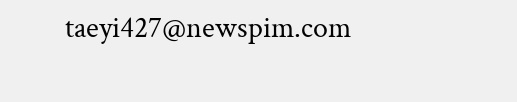taeyi427@newspim.com